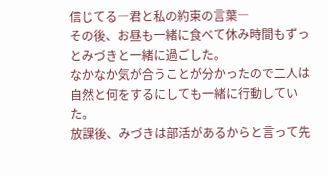信じてる―君と私の約束の言葉―
その後、お昼も一緒に食べて休み時間もずっとみづきと一緒に過ごした。
なかなか気が合うことが分かったので二人は自然と何をするにしても一緒に行動していた。
放課後、みづきは部活があるからと言って先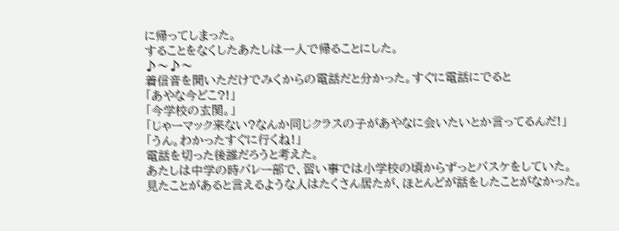に帰ってしまった。
することをなくしたあたしは一人で帰ることにした。
♪〜♪〜
着信音を聞いただけでみくからの電話だと分かった。すぐに電話にでると
「あやな今どこ?!」
「今学校の玄関。」
「じゃーマック来ない?なんか同じクラスの子があやなに会いたいとか言ってるんだ!」
「うん。わかったすぐに行くね!」
電話を切った後誰だろうと考えた。
あたしは中学の時バレー部で、習い事では小学校の頃からずっとバスケをしていた。
見たことがあると言えるような人はたくさん居たが、ほとんどが話をしたことがなかった。